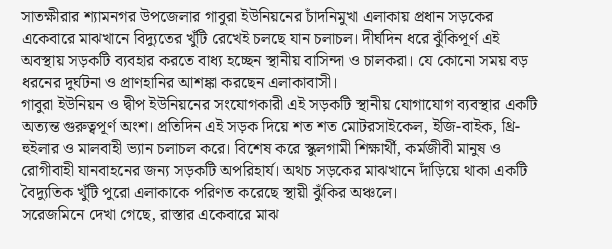সাতক্ষীরার শ্যামনগর উপজেলার গাবুরা ইউনিয়নের চাঁদনিমুখা এলাকায় প্রধান সড়কের একেবারে মাঝখানে বিদ্যুতের খুঁটি রেখেই চলছে যান চলাচল। দীর্ঘদিন ধরে ঝুঁকিপূর্ণ এই অবস্থায় সড়কটি ব্যবহার করতে বাধ্য হচ্ছেন স্থানীয় বাসিন্দা ও চালকরা। যে কোনো সময় বড় ধরনের দুর্ঘটনা ও প্রাণহানির আশঙ্কা করছেন এলাকাবাসী।
গাবুরা ইউনিয়ন ও দ্বীপ ইউনিয়নের সংযোগকারী এই সড়কটি স্থানীয় যোগাযোগ ব্যবস্থার একটি অত্যন্ত গুরুত্বপূর্ণ অংশ। প্রতিদিন এই সড়ক দিয়ে শত শত মোটরসাইকেল, ইজি-বাইক, থ্রি-হুইলার ও মালবাহী ভ্যান চলাচল করে। বিশেষ করে স্কুলগামী শিক্ষার্থী, কর্মজীবী মানুষ ও রোগীবাহী যানবাহনের জন্য সড়কটি অপরিহার্য। অথচ সড়কের মাঝখানে দাঁড়িয়ে থাকা একটি বৈদ্যুতিক খুঁটি পুরো এলাকাকে পরিণত করেছে স্থায়ী ঝুঁকির অঞ্চলে।
সরেজমিনে দেখা গেছে, রাস্তার একেবারে মাঝ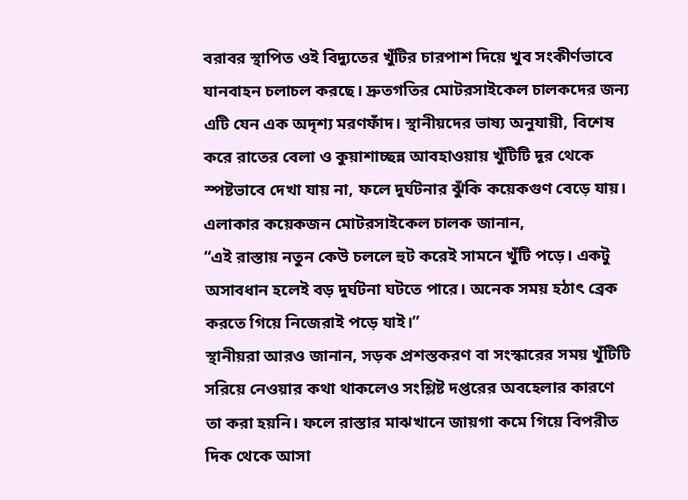বরাবর স্থাপিত ওই বিদ্যুতের খুঁটির চারপাশ দিয়ে খুব সংকীর্ণভাবে যানবাহন চলাচল করছে। দ্রুতগতির মোটরসাইকেল চালকদের জন্য এটি যেন এক অদৃশ্য মরণফাঁদ। স্থানীয়দের ভাষ্য অনুযায়ী, বিশেষ করে রাতের বেলা ও কুয়াশাচ্ছন্ন আবহাওয়ায় খুঁটিটি দূর থেকে স্পষ্টভাবে দেখা যায় না, ফলে দুর্ঘটনার ঝুঁকি কয়েকগুণ বেড়ে যায়।
এলাকার কয়েকজন মোটরসাইকেল চালক জানান,
“এই রাস্তায় নতুন কেউ চললে হুট করেই সামনে খুঁটি পড়ে। একটু অসাবধান হলেই বড় দুর্ঘটনা ঘটতে পারে। অনেক সময় হঠাৎ ব্রেক করতে গিয়ে নিজেরাই পড়ে যাই।”
স্থানীয়রা আরও জানান, সড়ক প্রশস্তকরণ বা সংস্কারের সময় খুঁটিটি সরিয়ে নেওয়ার কথা থাকলেও সংশ্লিষ্ট দপ্তরের অবহেলার কারণে তা করা হয়নি। ফলে রাস্তার মাঝখানে জায়গা কমে গিয়ে বিপরীত দিক থেকে আসা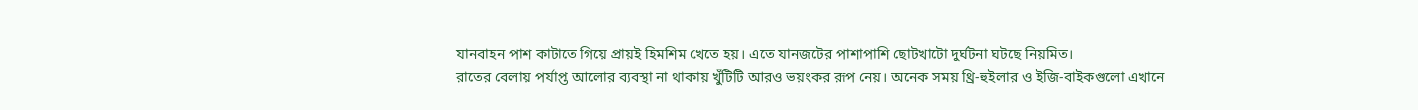যানবাহন পাশ কাটাতে গিয়ে প্রায়ই হিমশিম খেতে হয়। এতে যানজটের পাশাপাশি ছোটখাটো দুর্ঘটনা ঘটছে নিয়মিত।
রাতের বেলায় পর্যাপ্ত আলোর ব্যবস্থা না থাকায় খুঁটিটি আরও ভয়ংকর রূপ নেয়। অনেক সময় থ্রি-হুইলার ও ইজি-বাইকগুলো এখানে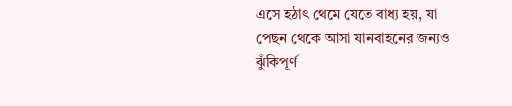এসে হঠাৎ থেমে যেতে বাধ্য হয়, যা পেছন থেকে আসা যানবাহনের জন্যও ঝুঁকিপূর্ণ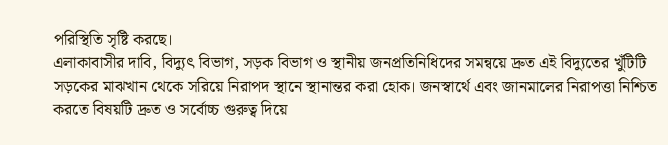পরিস্থিতি সৃষ্টি করছে।
এলাকাবাসীর দাবি, বিদ্যুৎ বিভাগ, সড়ক বিভাগ ও স্থানীয় জনপ্রতিনিধিদের সমন্বয়ে দ্রুত এই বিদ্যুতের খুঁটিটি সড়কের মাঝখান থেকে সরিয়ে নিরাপদ স্থানে স্থানান্তর করা হোক। জনস্বার্থে এবং জানমালের নিরাপত্তা নিশ্চিত করতে বিষয়টি দ্রুত ও সর্বোচ্চ গুরুত্ব দিয়ে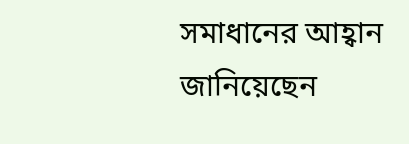সমাধানের আহ্বান জানিয়েছেন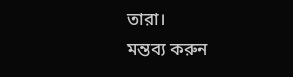তারা।
মন্তব্য করুন